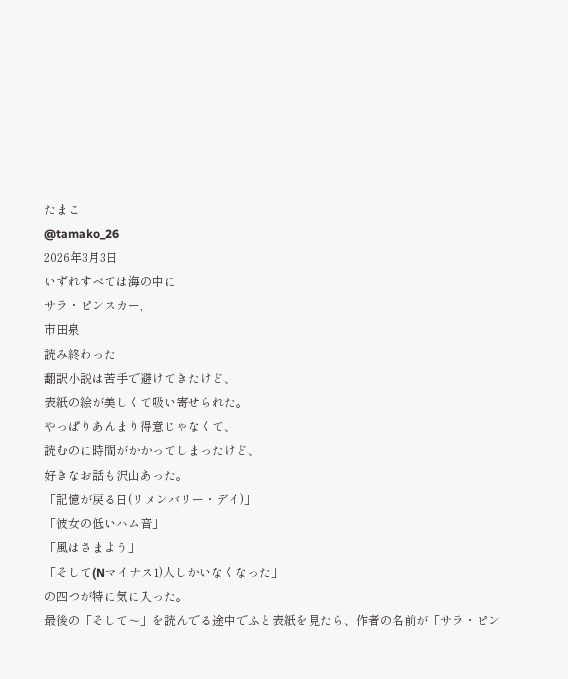たまこ
@tamako_26
2026年3月3日
いずれすべては海の中に
サラ・ピンスカー,
市田泉
読み終わった
翻訳小説は苦手で避けてきたけど、
表紙の絵が美しくて吸い寄せられた。
やっぱりあんまり得意じゃなくて、
読むのに時間がかかってしまったけど、
好きなお話も沢山あった。
「記憶が戻る日(リメンバリー・デイ)」
「彼女の低いハム音」
「風はさまよう」
「そして(Nマイナス1)人しかいなくなった」
の四つが特に気に入った。
最後の「そして〜」を読んでる途中でふと表紙を見たら、作者の名前が「サラ・ピン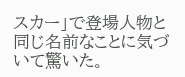スカー」で登場人物と同じ名前なことに気づいて驚いた。